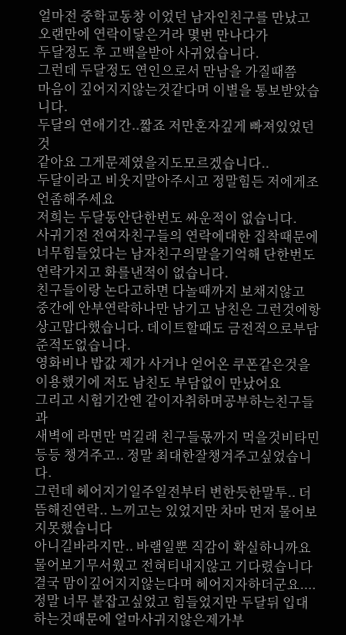얼마전 중학교동창 이었던 남자인친구를 만났고
오랜만에 연락이닿은거라 몇번 만나다가
두달정도 후 고백을받아 사귀었습니다.
그런데 두달정도 연인으로서 만남을 가질때쯤
마음이 깊어지지않는것같다며 이별을 통보받았습니다.
두달의 연애기간..짧죠 저만혼자깊게 빠져있었던것
같아요 그게문제였을지도모르겠습니다..
두달이라고 비웃지말아주시고 정말힘든 저에게조언좀해주세요
저희는 두달동안단한번도 싸운적이 없습니다.
사귀기전 전여자친구들의 연락에대한 집착때문에
너무힘들었다는 남자친구의말을기억해 단한번도 연락가지고 화를낸적이 없습니다.
친구들이랑 논다고하면 다놀때까지 보채지않고
중간에 안부연락하나만 남기고 남친은 그런것에항상고맙다했습니다. 데이트할때도 금전적으로부담준적도없습니다.
영화비나 밥값 제가 사거나 얻어온 쿠폰같은것을 이용했기에 저도 남친도 부담없이 만났어요
그리고 시험기간엔 같이자취하며공부하는친구들과
새벽에 라면만 먹길래 친구들몫까지 먹을것비타민등등 챙겨주고.. 정말 최대한잘챙겨주고싶었습니다.
그런데 헤어지기일주일전부터 변한듯한말투.. 더뜸해진연락.. 느끼고는 있었지만 차마 먼저 물어보지못했습니다
아니길바라지만.. 바램일뿐 직감이 확실하니까요
물어보기무서웠고 전혀티내지않고 기다렸습니다
결국 맘이깊어지지않는다며 헤어지자하더군요....
정말 너무 붙잡고싶었고 힘들었지만 두달뒤 입대하는것때문에 얼마사귀지않은제가부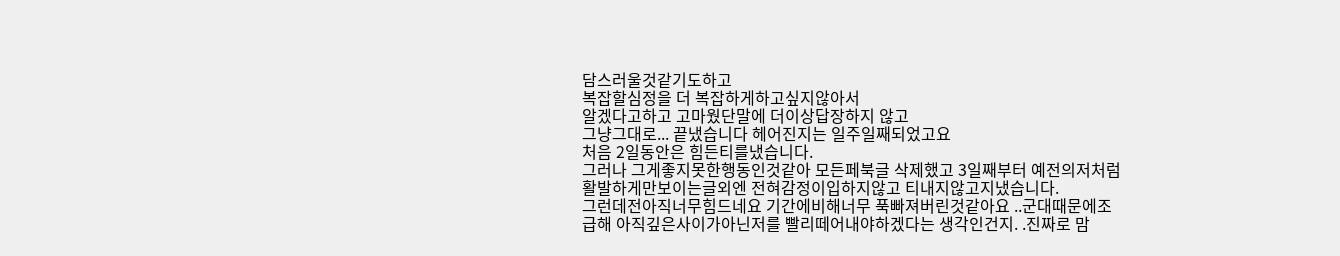담스러울것같기도하고
복잡할심정을 더 복잡하게하고싶지않아서
알겠다고하고 고마웠단말에 더이상답장하지 않고
그냥그대로... 끝냈습니다 헤어진지는 일주일째되었고요
처음 2일동안은 힘든티를냈습니다.
그러나 그게좋지못한행동인것같아 모든페북글 삭제했고 3일째부터 예전의저처럼활발하게만보이는글외엔 전혀감정이입하지않고 티내지않고지냈습니다.
그런데전아직너무힘드네요 기간에비해너무 푹빠져버린것같아요 ..군대때문에조급해 아직깊은사이가아닌저를 빨리떼어내야하겠다는 생각인건지. .진짜로 맘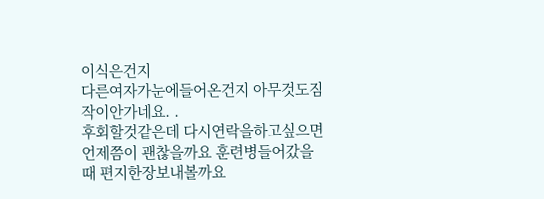이식은건지
다른여자가눈에들어온건지 아무것도짐작이안가네요. .
후회할것같은데 다시연락을하고싶으면언제쯤이 괜찮을까요 훈련병들어갔을때 편지한장보내볼까요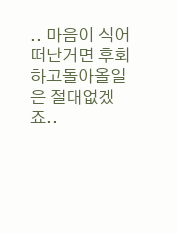.. 마음이 식어떠난거면 후회하고돌아올일은 절대없겠죠..